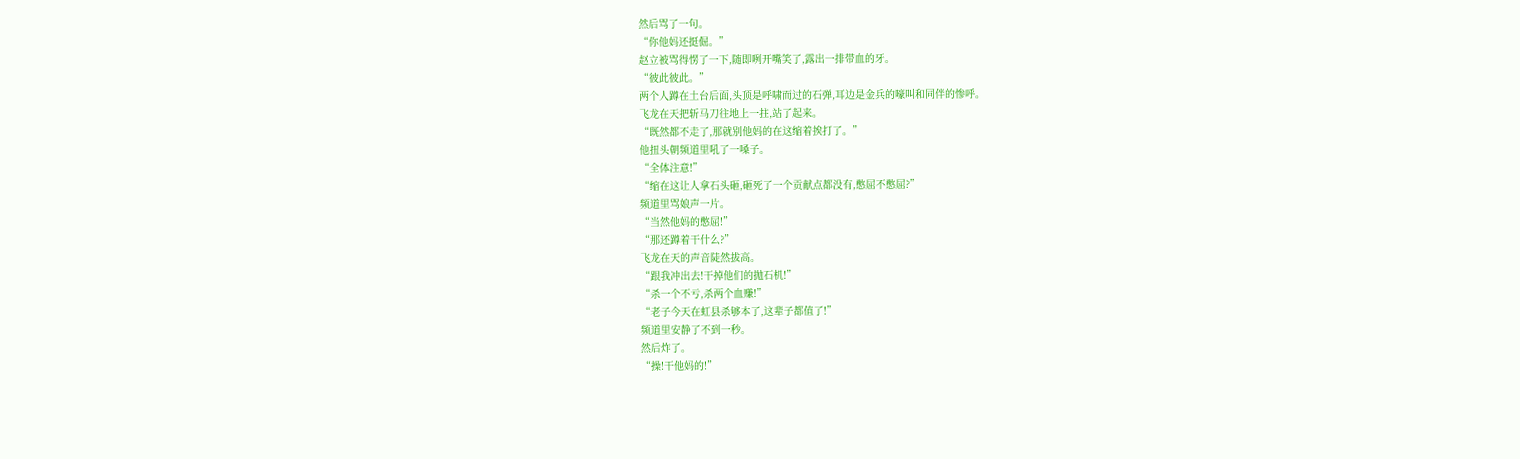然后骂了一句。
“你他妈还挺倔。”
赵立被骂得愣了一下,随即咧开嘴笑了,露出一排带血的牙。
“彼此彼此。”
两个人蹲在土台后面,头顶是呼啸而过的石弹,耳边是金兵的嚎叫和同伴的惨呼。
飞龙在天把斩马刀往地上一拄,站了起来。
“既然都不走了,那就别他妈的在这缩着挨打了。”
他扭头朝频道里吼了一嗓子。
“全体注意!”
“缩在这让人拿石头砸,砸死了一个贡献点都没有,憋屈不憋屈?”
频道里骂娘声一片。
“当然他妈的憋屈!”
“那还蹲着干什么?”
飞龙在天的声音陡然拔高。
“跟我冲出去!干掉他们的抛石机!”
“杀一个不亏,杀两个血赚!”
“老子今天在虹县杀够本了,这辈子都值了!”
频道里安静了不到一秒。
然后炸了。
“操!干他妈的!”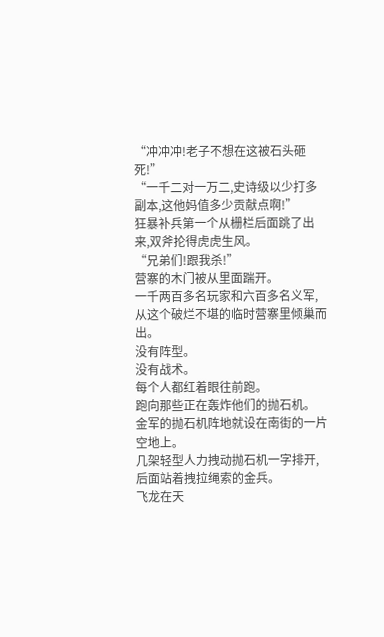“冲冲冲!老子不想在这被石头砸死!”
“一千二对一万二,史诗级以少打多副本,这他妈值多少贡献点啊!”
狂暴补兵第一个从栅栏后面跳了出来,双斧抡得虎虎生风。
“兄弟们!跟我杀!”
营寨的木门被从里面踹开。
一千两百多名玩家和六百多名义军,从这个破烂不堪的临时营寨里倾巢而出。
没有阵型。
没有战术。
每个人都红着眼往前跑。
跑向那些正在轰炸他们的抛石机。
金军的抛石机阵地就设在南街的一片空地上。
几架轻型人力拽动抛石机一字排开,后面站着拽拉绳索的金兵。
飞龙在天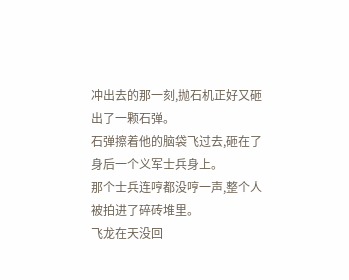冲出去的那一刻,抛石机正好又砸出了一颗石弹。
石弹擦着他的脑袋飞过去,砸在了身后一个义军士兵身上。
那个士兵连哼都没哼一声,整个人被拍进了碎砖堆里。
飞龙在天没回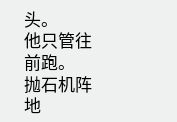头。
他只管往前跑。
抛石机阵地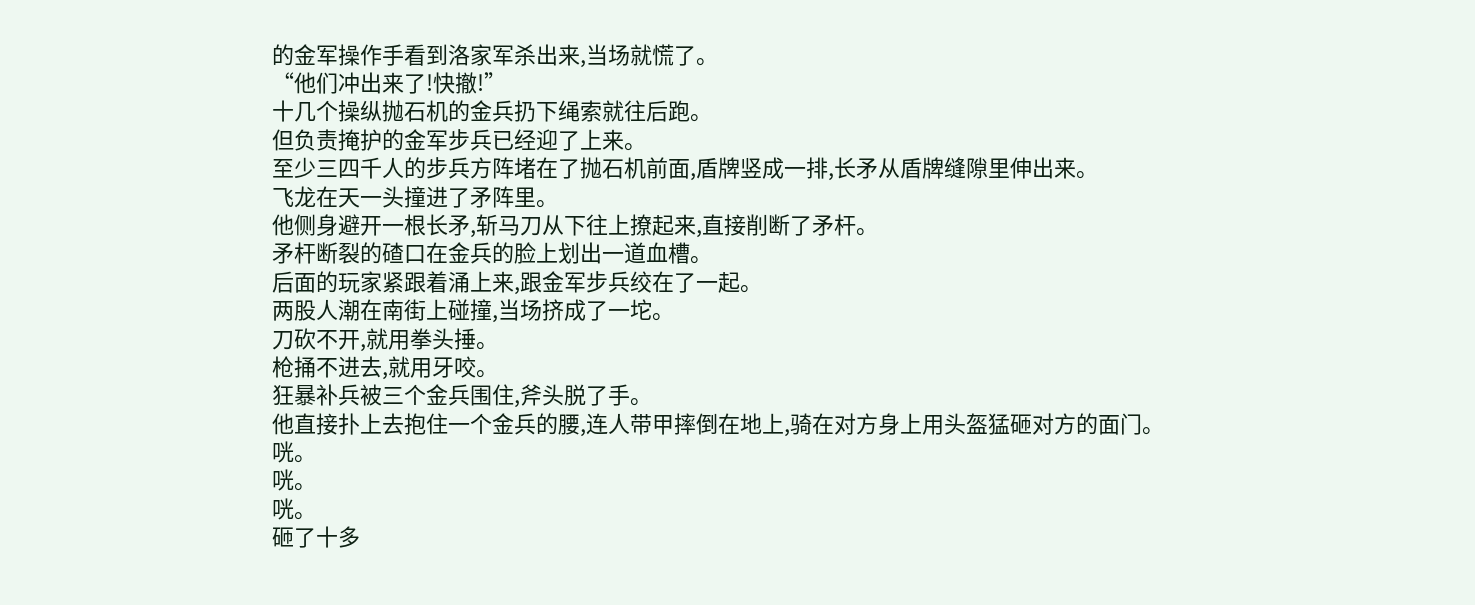的金军操作手看到洛家军杀出来,当场就慌了。
“他们冲出来了!快撤!”
十几个操纵抛石机的金兵扔下绳索就往后跑。
但负责掩护的金军步兵已经迎了上来。
至少三四千人的步兵方阵堵在了抛石机前面,盾牌竖成一排,长矛从盾牌缝隙里伸出来。
飞龙在天一头撞进了矛阵里。
他侧身避开一根长矛,斩马刀从下往上撩起来,直接削断了矛杆。
矛杆断裂的碴口在金兵的脸上划出一道血槽。
后面的玩家紧跟着涌上来,跟金军步兵绞在了一起。
两股人潮在南街上碰撞,当场挤成了一坨。
刀砍不开,就用拳头捶。
枪捅不进去,就用牙咬。
狂暴补兵被三个金兵围住,斧头脱了手。
他直接扑上去抱住一个金兵的腰,连人带甲摔倒在地上,骑在对方身上用头盔猛砸对方的面门。
咣。
咣。
咣。
砸了十多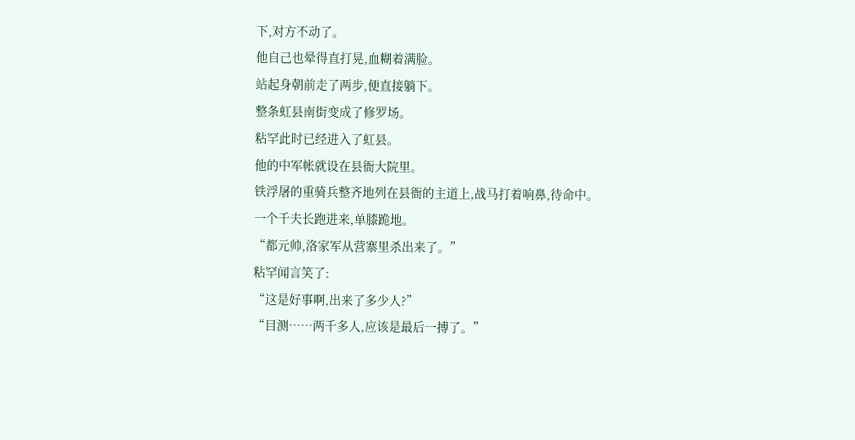下,对方不动了。
他自己也晕得直打晃,血糊着满脸。
站起身朝前走了两步,便直接躺下。
整条虹县南街变成了修罗场。
粘罕此时已经进入了虹县。
他的中军帐就设在县衙大院里。
铁浮屠的重骑兵整齐地列在县衙的主道上,战马打着响鼻,待命中。
一个千夫长跑进来,单膝跪地。
“都元帅,洛家军从营寨里杀出来了。”
粘罕闻言笑了:
“这是好事啊,出来了多少人?”
“目测……两千多人,应该是最后一搏了。”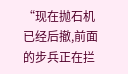“现在抛石机已经后撤,前面的步兵正在拦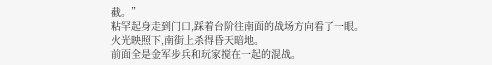截。”
粘罕起身走到门口,踩着台阶往南面的战场方向看了一眼。
火光映照下,南街上杀得昏天暗地。
前面全是金军步兵和玩家搅在一起的混战。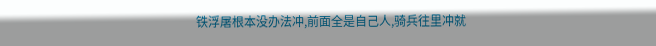铁浮屠根本没办法冲,前面全是自己人,骑兵往里冲就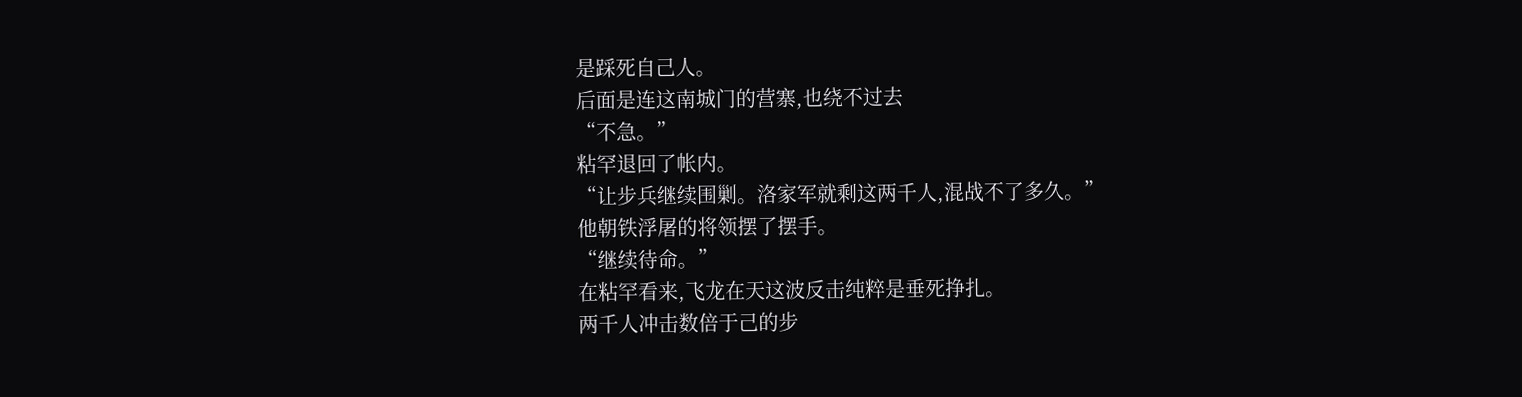是踩死自己人。
后面是连这南城门的营寨,也绕不过去
“不急。”
粘罕退回了帐内。
“让步兵继续围剿。洛家军就剩这两千人,混战不了多久。”
他朝铁浮屠的将领摆了摆手。
“继续待命。”
在粘罕看来,飞龙在天这波反击纯粹是垂死挣扎。
两千人冲击数倍于己的步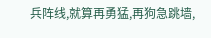兵阵线,就算再勇猛,再狗急跳墙,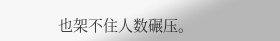也架不住人数碾压。